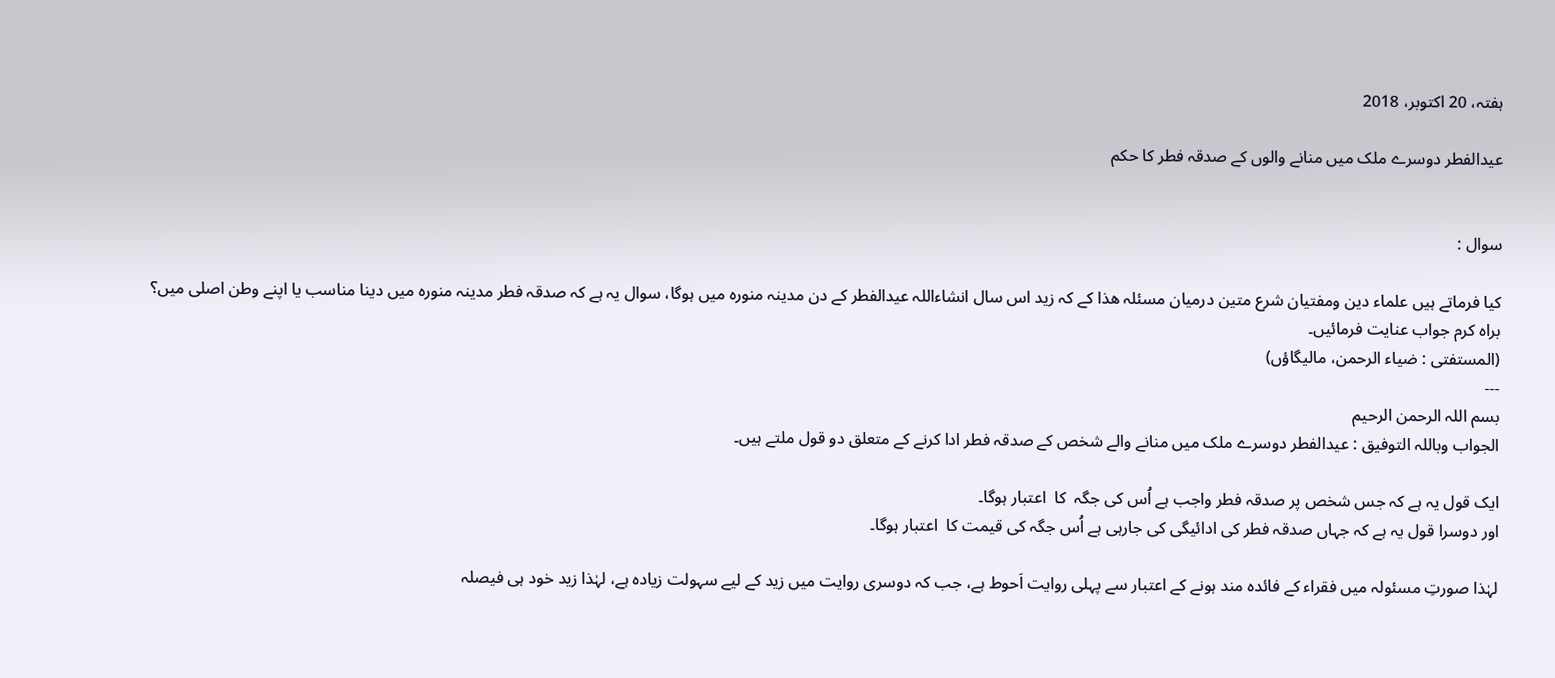ہفتہ، 20 اکتوبر، 2018

عیدالفطر دوسرے ملک میں منانے والوں کے صدقہ فطر کا حکم


سوال :

کیا فرماتے ہیں علماء دین ومفتیان شرع متین درمیان مسئلہ ھذا کے کہ زید اس سال انشاءاللہ عیدالفطر کے دن مدینہ منورہ میں ہوگا، سوال یہ ہے کہ صدقہ فطر مدینہ منورہ میں دینا مناسب یا اپنے وطن اصلی میں؟
براہ کرم جواب عنایت فرمائیں۔
(المستفتی : ضیاء الرحمن، مالیگاؤں)
---
بسم اللہ الرحمن الرحیم
الجواب وباللہ التوفيق : عیدالفطر دوسرے ملک میں منانے والے شخص کے صدقہ فطر ادا کرنے کے متعلق دو قول ملتے ہیں۔

ایک قول یہ ہے کہ جس شخص پر صدقہ فطر واجب ہے اُس کی جگہ  کا  اعتبار ہوگا۔
اور دوسرا قول یہ ہے کہ جہاں صدقہ فطر کی ادائیگی کی جارہی ہے اُس جگہ کی قیمت کا  اعتبار ہوگا۔

لہٰذا صورتِ مسئولہ میں فقراء کے فائدہ مند ہونے کے اعتبار سے پہلی روایت اَحوط ہے، جب کہ دوسری روایت میں زید کے لیے سہولت زیادہ ہے، لہٰذا زید خود ہی فیصلہ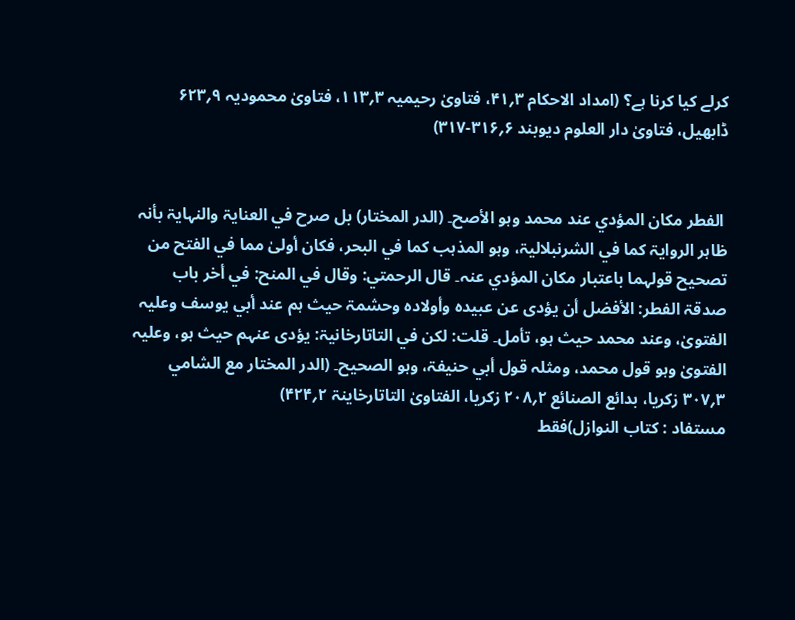کرلے کیا کرنا ہے؟ (امداد الاحکام ۳؍۴۱، فتاویٰ رحیمیہ ۳؍۱۱۳، فتاویٰ محمودیہ ۹؍۶۲۳ ڈابھیل، فتاویٰ دار العلوم دیوبند ۶؍۳۱۶-۳۱۷)


 الفطر مکان المؤدي عند محمد وہو الأصح۔ (الدر المختار) بل صرح في العنایۃ والنہایۃ بأنہ ظاہر الروایۃ کما في الشرنبلالیۃ، وہو المذہب کما في البحر، فکان أولیٰ مما في الفتح من تصحیح قولہما باعتبار مکان المؤدي عنہ۔ قال الرحمتي: وقال في المنح: في أخر باب صدقۃ الفطر: الأفضل أن یؤدی عن عبیدہ وأولادہ وحشمۃ حیث ہم عند أبي یوسف وعلیہ الفتویٰ، وعند محمد حیث ہو، تأمل۔ قلت: لکن في التاتارخانیۃ: یؤدی عنہم حیث ہو، وعلیہ الفتویٰ وہو قول محمد، ومثلہ قول أبي حنیفۃ، وہو الصحیح۔ (الدر المختار مع الشامي ۳؍۳۰۷ زکریا، بدائع الصنائع ۲؍۲۰۸ زکریا، الفتاویٰ التاتارخاینۃ ۲؍۴۲۴)
مستفاد : کتاب النوازل)فقط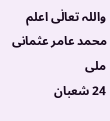واللہ تعالٰی اعلم
محمد عامر عثمانی ملی
24 شعبان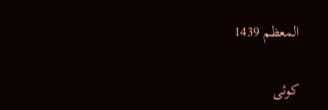المعظم 1439

کوئی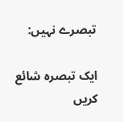تبصرے نہیں:

ایک تبصرہ شائع کریں